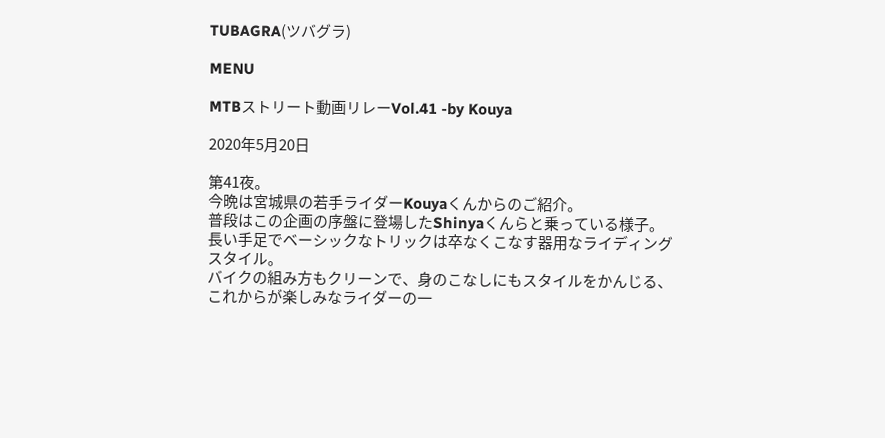TUBAGRA(ツバグラ)

MENU

MTBストリート動画リレーVol.41 -by Kouya

2020年5月20日

第41夜。
今晩は宮城県の若手ライダーKouyaくんからのご紹介。
普段はこの企画の序盤に登場したShinyaくんらと乗っている様子。
長い手足でベーシックなトリックは卒なくこなす器用なライディングスタイル。
バイクの組み方もクリーンで、身のこなしにもスタイルをかんじる、これからが楽しみなライダーの一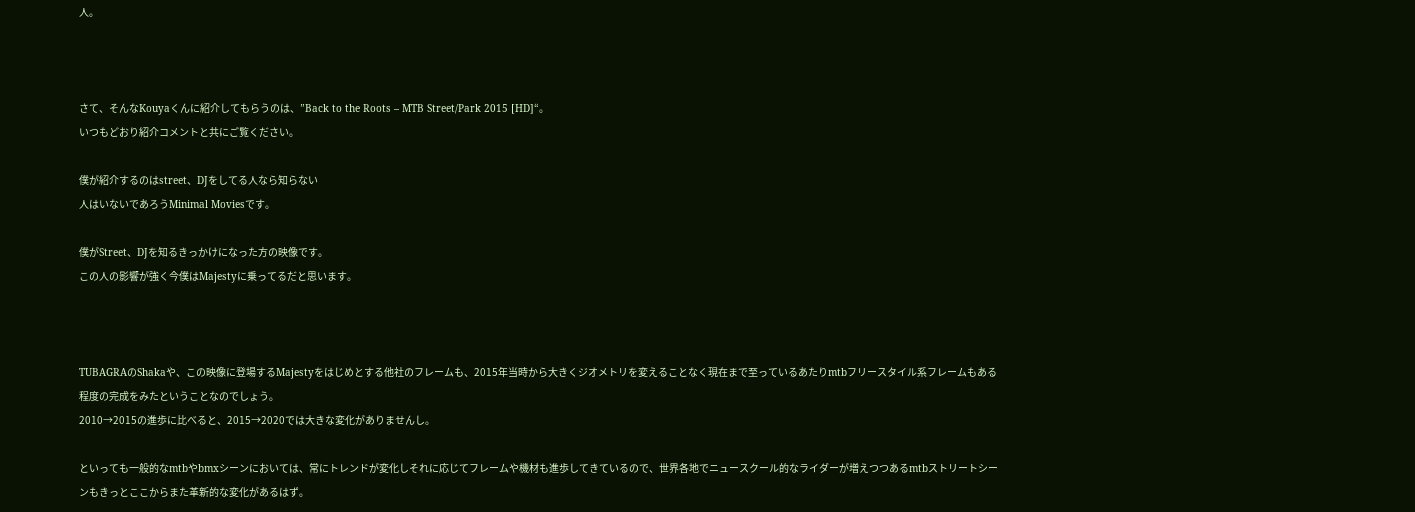人。



さて、そんなKouyaくんに紹介してもらうのは、”Back to the Roots – MTB Street/Park 2015 [HD]“。
いつもどおり紹介コメントと共にご覧ください。

僕が紹介するのはstreet、DJをしてる人なら知らない
人はいないであろうMinimal Moviesです。

僕がStreet、DJを知るきっかけになった方の映像です。
この人の影響が強く今僕はMajestyに乗ってるだと思います。



TUBAGRAのShakaや、この映像に登場するMajestyをはじめとする他社のフレームも、2015年当時から大きくジオメトリを変えることなく現在まで至っているあたりmtbフリースタイル系フレームもある程度の完成をみたということなのでしょう。
2010→2015の進歩に比べると、2015→2020では大きな変化がありませんし。

といっても一般的なmtbやbmxシーンにおいては、常にトレンドが変化しそれに応じてフレームや機材も進歩してきているので、世界各地でニュースクール的なライダーが増えつつあるmtbストリートシーンもきっとここからまた革新的な変化があるはず。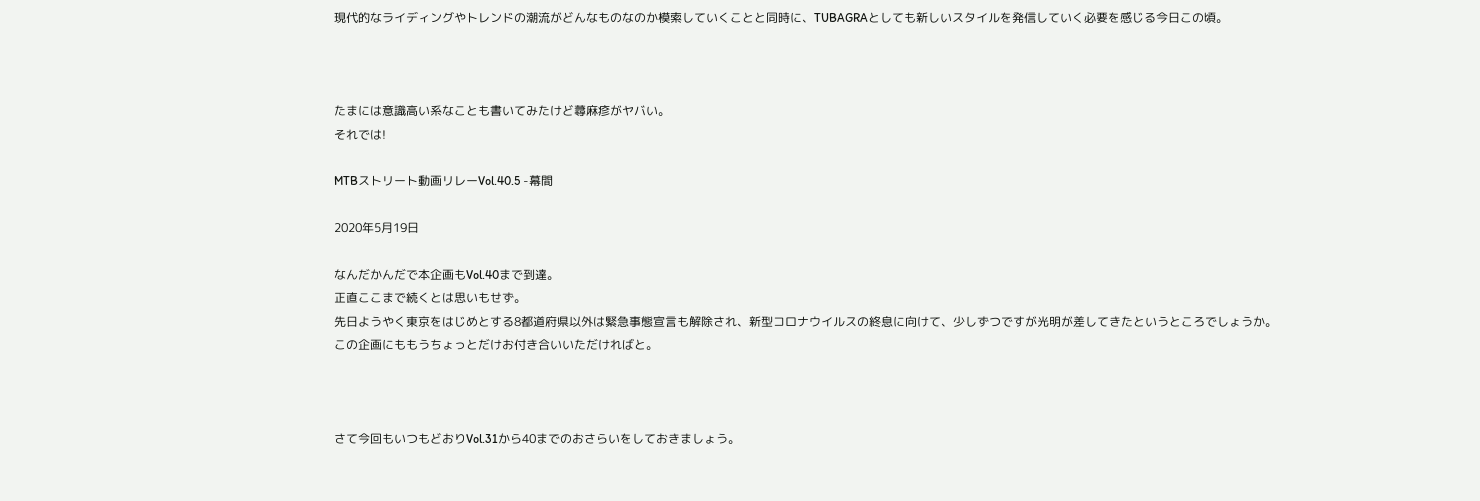現代的なライディングやトレンドの潮流がどんなものなのか模索していくことと同時に、TUBAGRAとしても新しいスタイルを発信していく必要を感じる今日この頃。



たまには意識高い系なことも書いてみたけど蕁麻疹がヤバい。
それでは!

MTBストリート動画リレーVol.40.5 -幕間

2020年5月19日

なんだかんだで本企画もVol.40まで到達。
正直ここまで続くとは思いもせず。
先日ようやく東京をはじめとする8都道府県以外は緊急事態宣言も解除され、新型コロナウイルスの終息に向けて、少しずつですが光明が差してきたというところでしょうか。
この企画にももうちょっとだけお付き合いいただければと。



さて今回もいつもどおりVol.31から40までのおさらいをしておきましょう。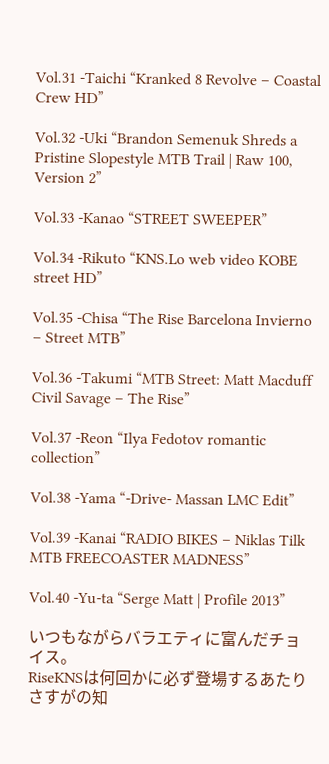Vol.31 -Taichi “Kranked 8 Revolve – Coastal Crew HD”

Vol.32 -Uki “Brandon Semenuk Shreds a Pristine Slopestyle MTB Trail | Raw 100, Version 2”

Vol.33 -Kanao “STREET SWEEPER”

Vol.34 -Rikuto “KNS.Lo web video KOBE street HD”

Vol.35 -Chisa “The Rise Barcelona Invierno – Street MTB”

Vol.36 -Takumi “MTB Street: Matt Macduff Civil Savage – The Rise”

Vol.37 -Reon “Ilya Fedotov romantic collection”

Vol.38 -Yama “-Drive- Massan LMC Edit”

Vol.39 -Kanai “RADIO BIKES – Niklas Tilk MTB FREECOASTER MADNESS”

Vol.40 -Yu-ta “Serge Matt | Profile 2013”

いつもながらバラエティに富んだチョイス。
RiseKNSは何回かに必ず登場するあたりさすがの知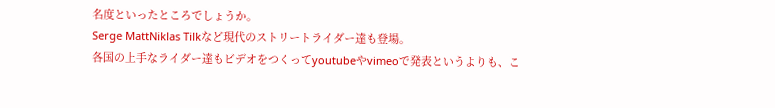名度といったところでしょうか。
Serge MattNiklas Tilkなど現代のストリートライダー達も登場。
各国の上手なライダー達もビデオをつくってyoutubeやvimeoで発表というよりも、こ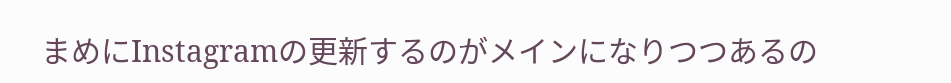まめにInstagramの更新するのがメインになりつつあるの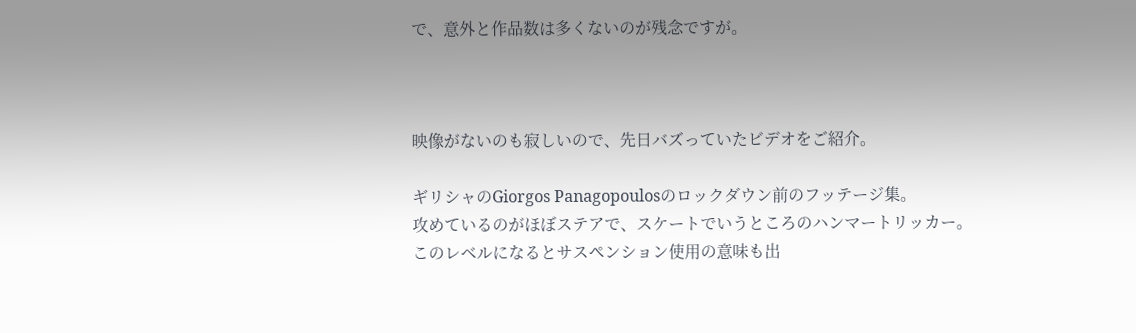で、意外と作品数は多くないのが残念ですが。



映像がないのも寂しいので、先日バズっていたビデオをご紹介。

ギリシャのGiorgos Panagopoulosのロックダウン前のフッテージ集。
攻めているのがほぼステアで、スケートでいうところのハンマートリッカー。
このレベルになるとサスペンション使用の意味も出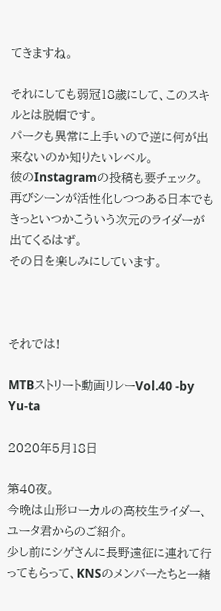てきますね。

それにしても弱冠18歳にして、このスキルとは脱帽です。
パークも異常に上手いので逆に何が出来ないのか知りたいレベル。
彼のInstagramの投稿も要チェック。
再びシーンが活性化しつつある日本でもきっといつかこういう次元のライダーが出てくるはず。
その日を楽しみにしています。



それでは!

MTBストリート動画リレーVol.40 -by Yu-ta

2020年5月18日

第40夜。
今晩は山形ローカルの高校生ライダー、ユータ君からのご紹介。
少し前にシゲさんに長野遠征に連れて行ってもらって、KNSのメンバーたちと一緒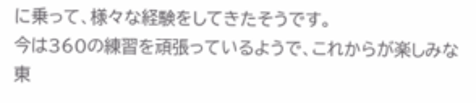に乗って、様々な経験をしてきたそうです。
今は360の練習を頑張っているようで、これからが楽しみな東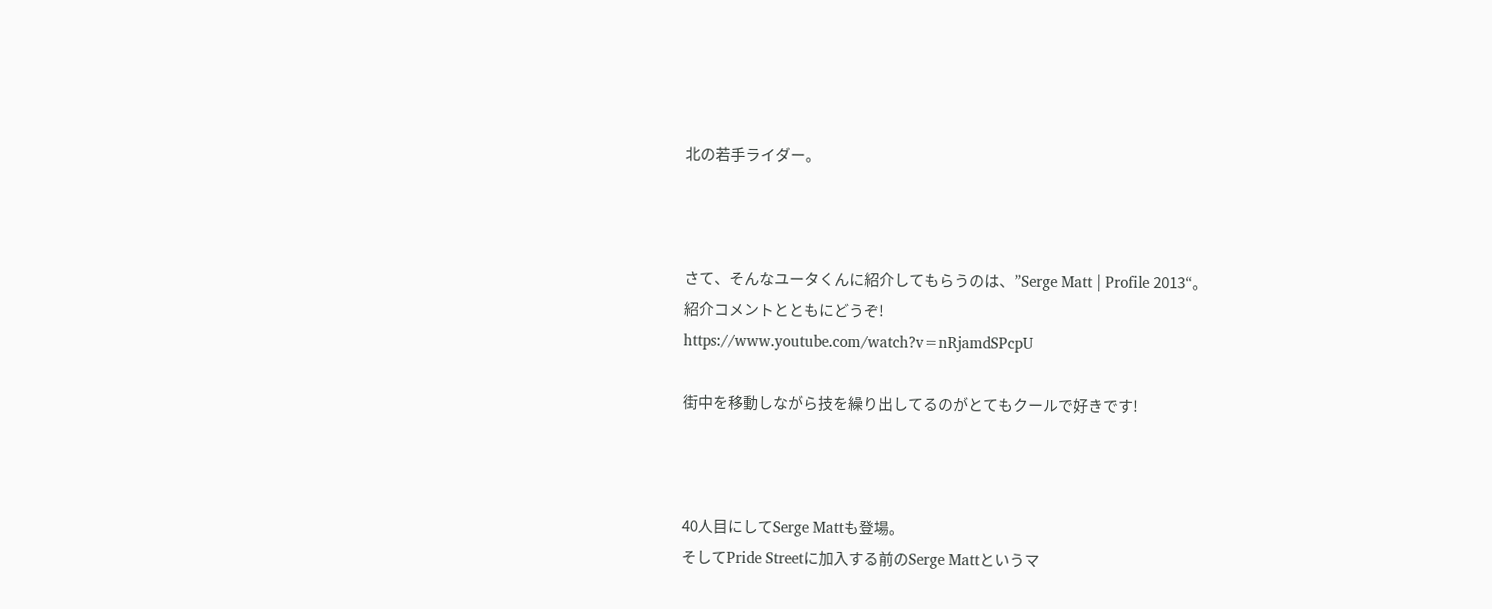北の若手ライダー。



さて、そんなユータくんに紹介してもらうのは、”Serge Matt | Profile 2013“。
紹介コメントとともにどうぞ!
https://www.youtube.com/watch?v=nRjamdSPcpU

街中を移動しながら技を繰り出してるのがとてもクールで好きです!



40人目にしてSerge Mattも登場。
そしてPride Streetに加入する前のSerge Mattというマ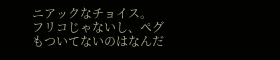ニアックなチョイス。
フリコじゃないし、ペグもついてないのはなんだ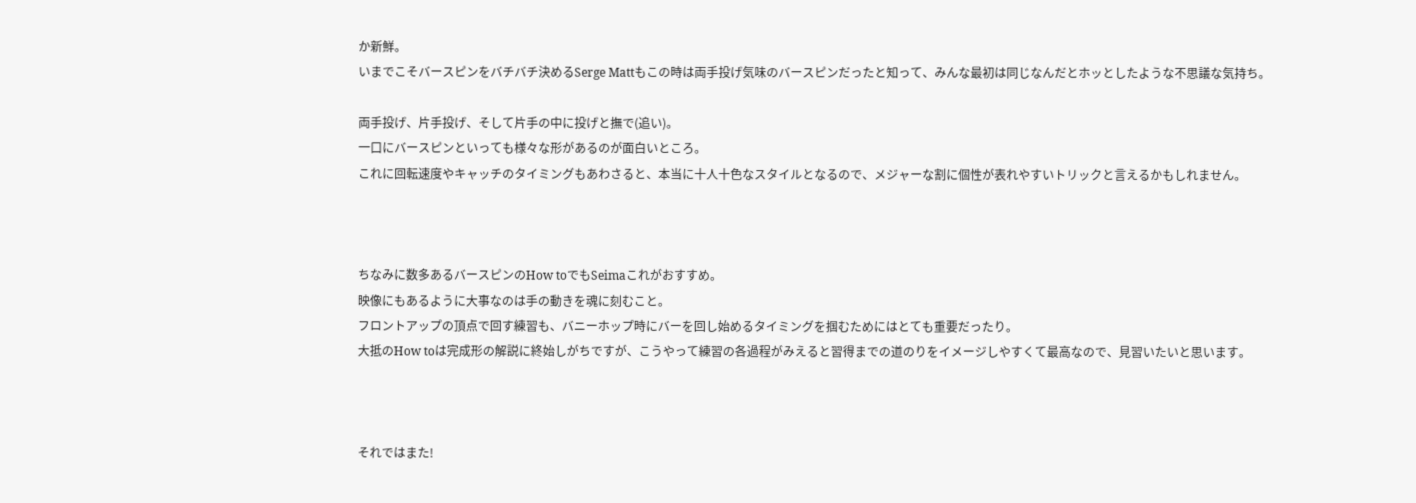か新鮮。
いまでこそバースピンをバチバチ決めるSerge Mattもこの時は両手投げ気味のバースピンだったと知って、みんな最初は同じなんだとホッとしたような不思議な気持ち。

両手投げ、片手投げ、そして片手の中に投げと撫で(追い)。
一口にバースピンといっても様々な形があるのが面白いところ。
これに回転速度やキャッチのタイミングもあわさると、本当に十人十色なスタイルとなるので、メジャーな割に個性が表れやすいトリックと言えるかもしれません。



ちなみに数多あるバースピンのHow toでもSeimaこれがおすすめ。
映像にもあるように大事なのは手の動きを魂に刻むこと。
フロントアップの頂点で回す練習も、バニーホップ時にバーを回し始めるタイミングを掴むためにはとても重要だったり。
大抵のHow toは完成形の解説に終始しがちですが、こうやって練習の各過程がみえると習得までの道のりをイメージしやすくて最高なので、見習いたいと思います。



それではまた!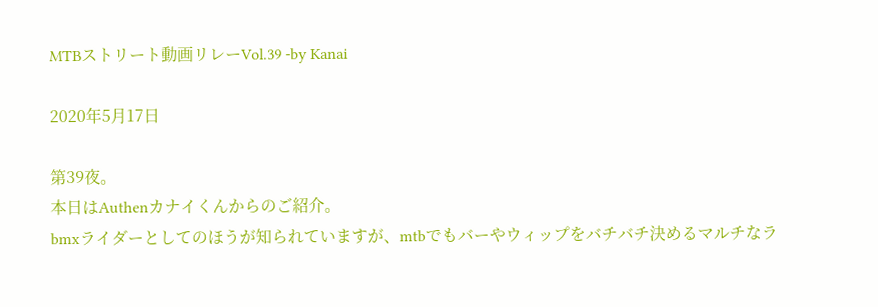MTBストリート動画リレーVol.39 -by Kanai

2020年5月17日

第39夜。
本日はAuthenカナイくんからのご紹介。
bmxライダーとしてのほうが知られていますが、mtbでもバーやウィップをバチバチ決めるマルチなラ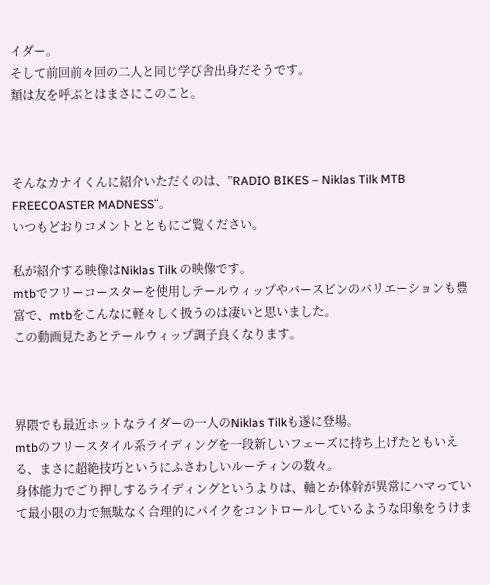イダー。
そして前回前々回の二人と同じ学び舎出身だそうです。
類は友を呼ぶとはまさにこのこと。



そんなカナイくんに紹介いただくのは、”RADIO BIKES – Niklas Tilk MTB FREECOASTER MADNESS“。
いつもどおりコメントとともにご覧ください。

私が紹介する映像はNiklas Tilk の映像です。
mtbでフリーコースターを使用しテールウィップやバースピンのバリエーションも豊富で、mtbをこんなに軽々しく扱うのは凄いと思いました。
この動画見たあとテールウィップ調子良くなります。



界隈でも最近ホットなライダーの一人のNiklas Tilkも遂に登場。
mtbのフリースタイル系ライディングを一段新しいフェーズに持ち上げたともいえる、まさに超絶技巧というにふさわしいルーティンの数々。
身体能力でごり押しするライディングというよりは、軸とか体幹が異常にハマっていて最小限の力で無駄なく合理的にバイクをコントロールしているような印象をうけま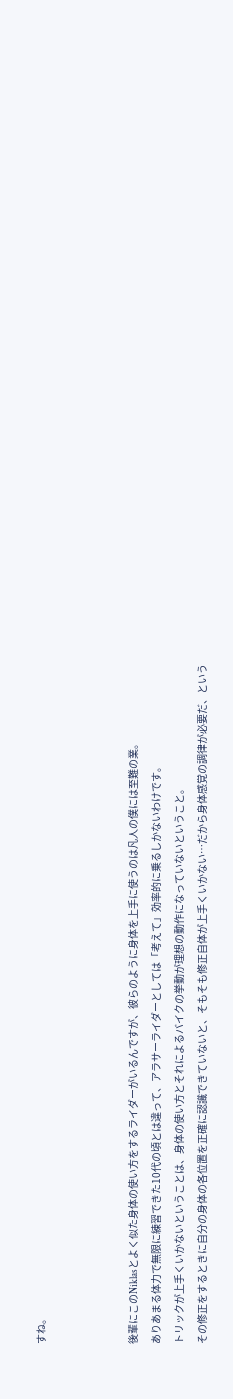すね。



後輩にこのNiklasとよく似た身体の使い方をするライダーがいるんですが、彼らのように身体を上手に使うのは凡人の僕には至難の業。
ありあまる体力で無限に練習できた10代の頃とは違って、アラサーライダーとしては「考えて」効率的に乗るしかないわけです。
トリックが上手くいかないということは、身体の使い方とそれによるバイクの挙動が理想の動作になっていないということ。
その修正をするときに自分の身体の各位置を正確に認識できていないと、そもそも修正自体が上手くいかない…だから身体感覚の調律が必要だ、という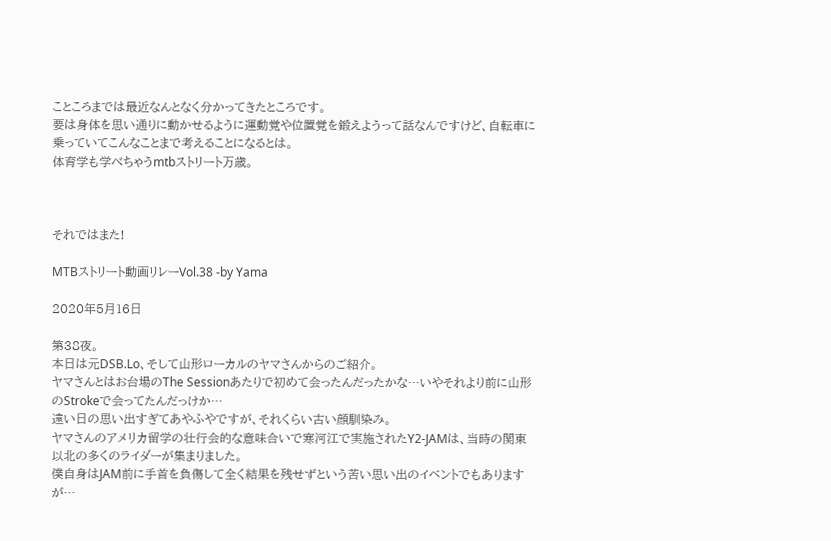こところまでは最近なんとなく分かってきたところです。
要は身体を思い通りに動かせるように運動覚や位置覚を鍛えようって話なんですけど、自転車に乗っていてこんなことまで考えることになるとは。
体育学も学べちゃうmtbストリート万歳。



それではまた!

MTBストリート動画リレーVol.38 -by Yama

2020年5月16日

第38夜。
本日は元DSB.Lo、そして山形ローカルのヤマさんからのご紹介。
ヤマさんとはお台場のThe Sessionあたりで初めて会ったんだったかな…いやそれより前に山形のStrokeで会ってたんだっけか…
遠い日の思い出すぎてあやふやですが、それくらい古い顔馴染み。
ヤマさんのアメリカ留学の壮行会的な意味合いで寒河江で実施されたY2-JAMは、当時の関東以北の多くのライダーが集まりました。
僕自身はJAM前に手首を負傷して全く結果を残せずという苦い思い出のイベントでもありますが…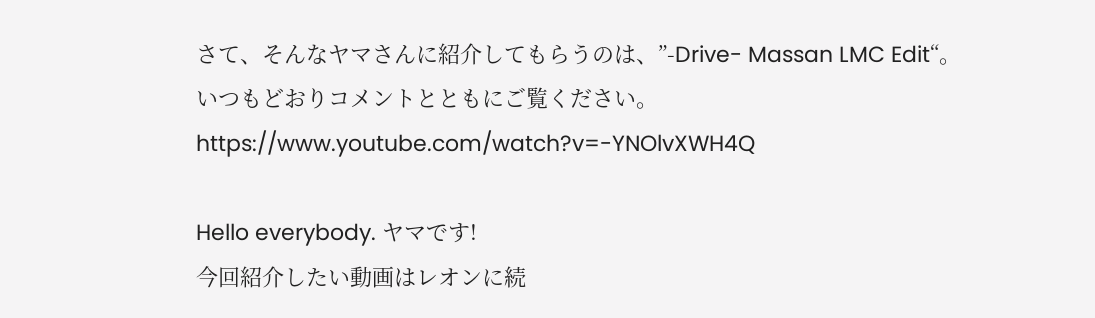さて、そんなヤマさんに紹介してもらうのは、”-Drive- Massan LMC Edit“。
いつもどおりコメントとともにご覧ください。
https://www.youtube.com/watch?v=-YNOlvXWH4Q

Hello everybody. ヤマです!
今回紹介したい動画はレオンに続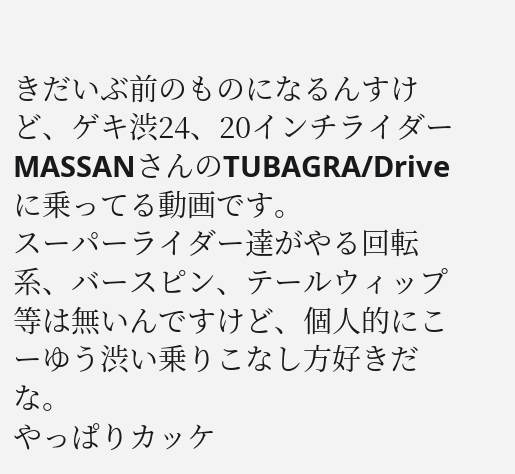きだいぶ前のものになるんすけど、ゲキ渋24、20インチライダーMASSANさんのTUBAGRA/Driveに乗ってる動画です。
スーパーライダー達がやる回転系、バースピン、テールウィップ等は無いんですけど、個人的にこーゆう渋い乗りこなし方好きだな。
やっぱりカッケ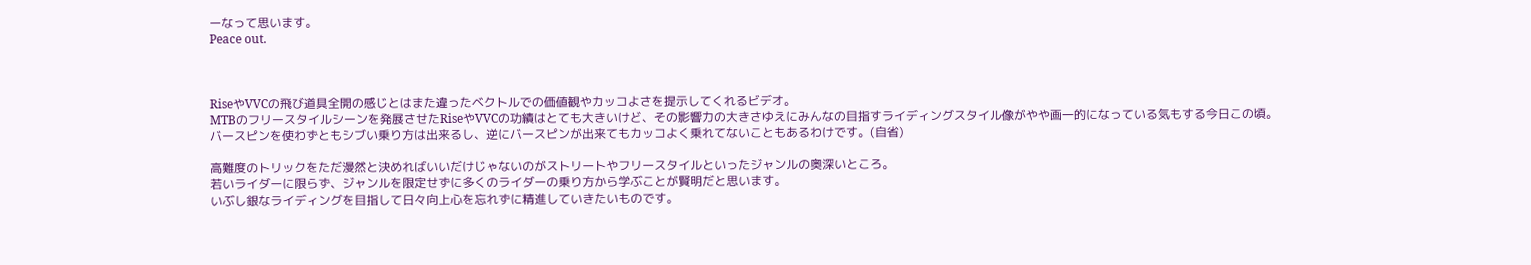ーなって思います。
Peace out.



RiseやVVCの飛び道具全開の感じとはまた違ったベクトルでの価値観やカッコよさを提示してくれるビデオ。
MTBのフリースタイルシーンを発展させたRiseやVVCの功績はとても大きいけど、その影響力の大きさゆえにみんなの目指すライディングスタイル像がやや画一的になっている気もする今日この頃。
バースピンを使わずともシブい乗り方は出来るし、逆にバースピンが出来てもカッコよく乗れてないこともあるわけです。(自省)

高難度のトリックをただ漫然と決めればいいだけじゃないのがストリートやフリースタイルといったジャンルの奥深いところ。
若いライダーに限らず、ジャンルを限定せずに多くのライダーの乗り方から学ぶことが賢明だと思います。
いぶし銀なライディングを目指して日々向上心を忘れずに精進していきたいものです。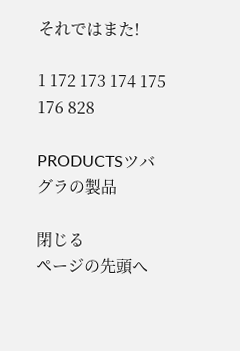それではまた!

1 172 173 174 175 176 828

PRODUCTSツバグラの製品

閉じる
ページの先頭へ